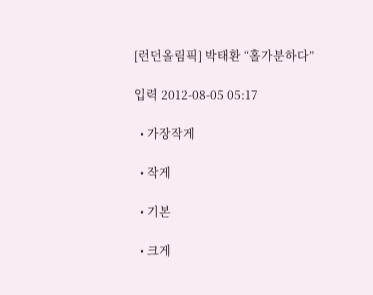[런던올림픽] 박태환 “홀가분하다”

입력 2012-08-05 05:17

  • 가장작게

  • 작게

  • 기본

  • 크게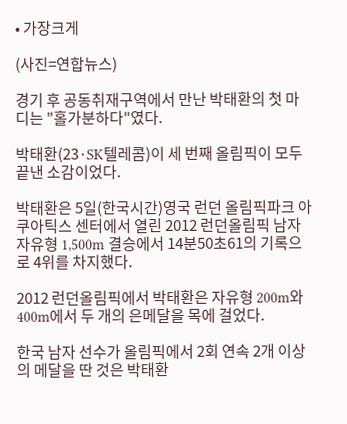• 가장크게

(사진=연합뉴스)

경기 후 공동취재구역에서 만난 박태환의 첫 마디는 "홀가분하다"였다.

박태환(23·SK텔레콤)이 세 번째 올림픽이 모두 끝낸 소감이었다.

박태환은 5일(한국시간)영국 런던 올림픽파크 아쿠아틱스 센터에서 열린 2012 런던올림픽 남자 자유형 1,500m 결승에서 14분50초61의 기록으로 4위를 차지했다.

2012 런던올림픽에서 박태환은 자유형 200m와 400m에서 두 개의 은메달을 목에 걸었다.

한국 남자 선수가 올림픽에서 2회 연속 2개 이상의 메달을 딴 것은 박태환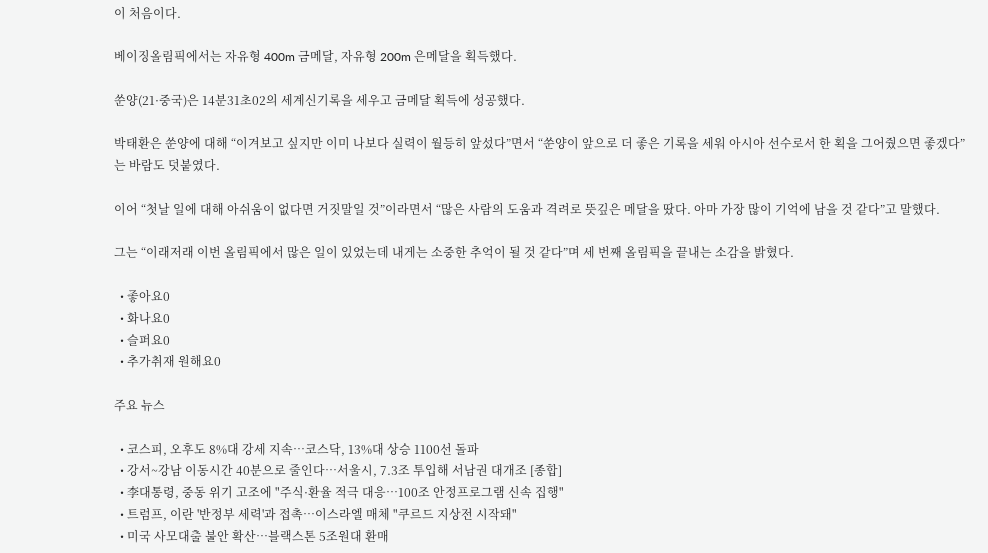이 처음이다.

베이징올림픽에서는 자유형 400m 금메달, 자유형 200m 은메달을 획득했다.

쑨양(21·중국)은 14분31초02의 세계신기록을 세우고 금메달 획득에 성공했다.

박태환은 쑨양에 대해 “이겨보고 싶지만 이미 나보다 실력이 월등히 앞섰다”면서 “쑨양이 앞으로 더 좋은 기록을 세워 아시아 선수로서 한 획을 그어줬으면 좋겠다”는 바람도 덧붙였다.

이어 “첫날 일에 대해 아쉬움이 없다면 거짓말일 것”이라면서 “많은 사람의 도움과 격려로 뜻깊은 메달을 땄다. 아마 가장 많이 기억에 남을 것 같다”고 말했다.

그는 “이래저래 이번 올림픽에서 많은 일이 있었는데 내게는 소중한 추억이 될 것 같다”며 세 번째 올림픽을 끝내는 소감을 밝혔다.

  • 좋아요0
  • 화나요0
  • 슬퍼요0
  • 추가취재 원해요0

주요 뉴스

  • 코스피, 오후도 8%대 강세 지속⋯코스닥, 13%대 상승 1100선 돌파
  • 강서~강남 이동시간 40분으로 줄인다…서울시, 7.3조 투입해 서남권 대개조 [종합]
  • 李대통령, 중동 위기 고조에 "주식·환율 적극 대응…100조 안정프로그램 신속 집행"
  • 트럼프, 이란 '반정부 세력'과 접촉⋯이스라엘 매체 "쿠르드 지상전 시작돼"
  • 미국 사모대출 불안 확산…블랙스톤 5조원대 환매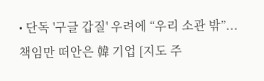• 단독 '구글 갑질' 우려에 “우리 소관 밖”...책임만 떠안은 韓 기업 [지도 주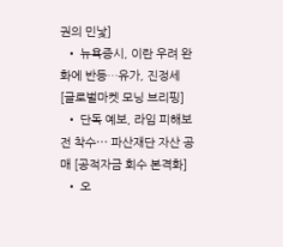권의 민낯]
  • 뉴욕증시, 이란 우려 완화에 반등…유가, 진정세 [글로벌마켓 모닝 브리핑]
  • 단독 예보, 라임 피해보전 착수⋯ 파산재단 자산 공매 [공적자금 회수 본격화]
  • 오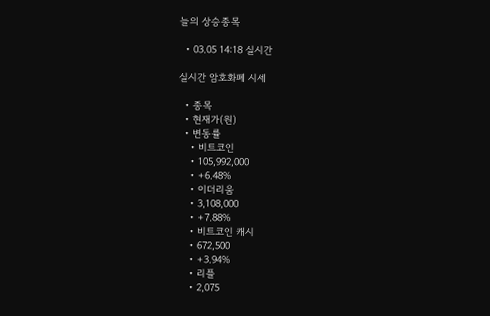늘의 상승종목

  • 03.05 14:18 실시간

실시간 암호화폐 시세

  • 종목
  • 현재가(원)
  • 변동률
    • 비트코인
    • 105,992,000
    • +6.48%
    • 이더리움
    • 3,108,000
    • +7.88%
    • 비트코인 캐시
    • 672,500
    • +3.94%
    • 리플
    • 2,075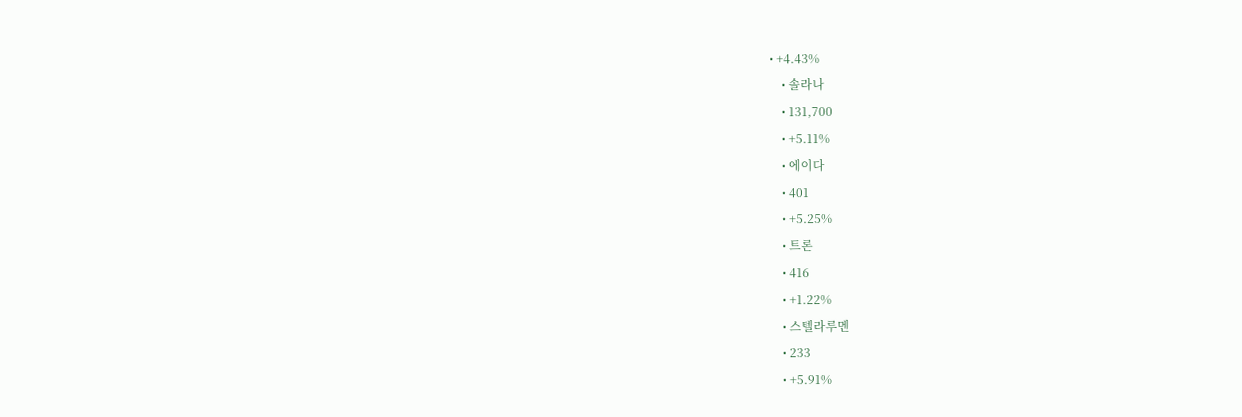• +4.43%
    • 솔라나
    • 131,700
    • +5.11%
    • 에이다
    • 401
    • +5.25%
    • 트론
    • 416
    • +1.22%
    • 스텔라루멘
    • 233
    • +5.91%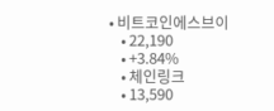• 비트코인에스브이
    • 22,190
    • +3.84%
    • 체인링크
    • 13,590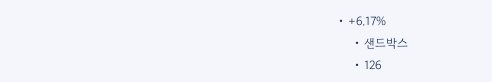• +6.17%
    • 샌드박스
    • 126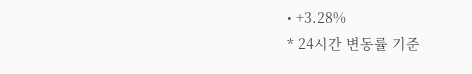• +3.28%
* 24시간 변동률 기준